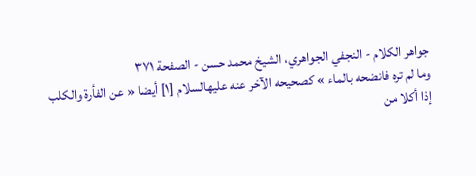جواهر الكلام - النجفي الجواهري، الشيخ محمد حسن - الصفحة ٣٧١
وما لم تره فانضحه بالماء » كصحيحه الآخر عنه عليهالسلام [١] أيضا « عن الفأرة والكلب إذا أكلا من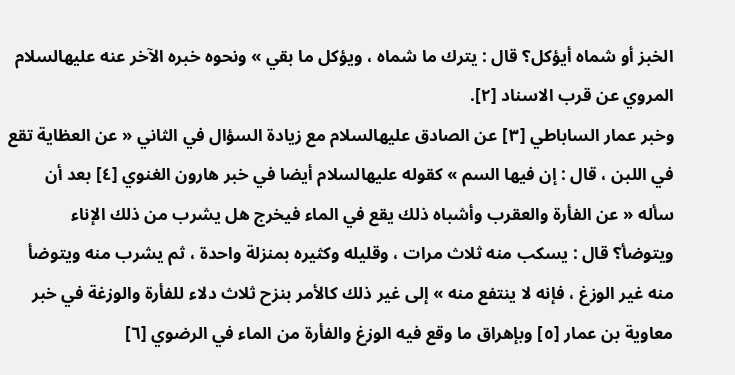الخبز أو شماه أيؤكل؟ قال : يترك ما شماه ، ويؤكل ما بقي » ونحوه خبره الآخر عنه عليهالسلام المروي عن قرب الاسناد [٢].
وخبر عمار الساباطي [٣] عن الصادق عليهالسلام مع زيادة السؤال في الثاني « عن العظاية تقع في اللبن ، قال : إن فيها السم » كقوله عليهالسلام أيضا في خبر هارون الغنوي [٤] بعد أن سأله « عن الفأرة والعقرب وأشباه ذلك يقع في الماء فيخرج هل يشرب من ذلك الإناء ويتوضأ؟ قال : يسكب منه ثلاث مرات ، وقليله وكثيره بمنزلة واحدة ، ثم يشرب منه ويتوضأ منه غير الوزغ ، فإنه لا ينتفع منه » إلى غير ذلك كالأمر بنزح ثلاث دلاء للفأرة والوزغة في خبر معاوية بن عمار [٥] وبإهراق ما وقع فيه الوزغ والفأرة من الماء في الرضوي [٦]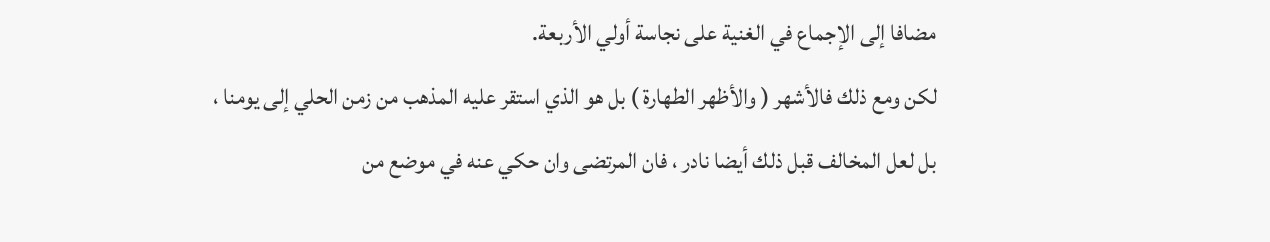مضافا إلى الإجماع في الغنية على نجاسة أولي الأربعة.
لكن ومع ذلك فالأشهر ( والأظهر الطهارة ) بل هو الذي استقر عليه المذهب من زمن الحلي إلى يومنا ، بل لعل المخالف قبل ذلك أيضا نادر ، فان المرتضى وان حكي عنه في موضع من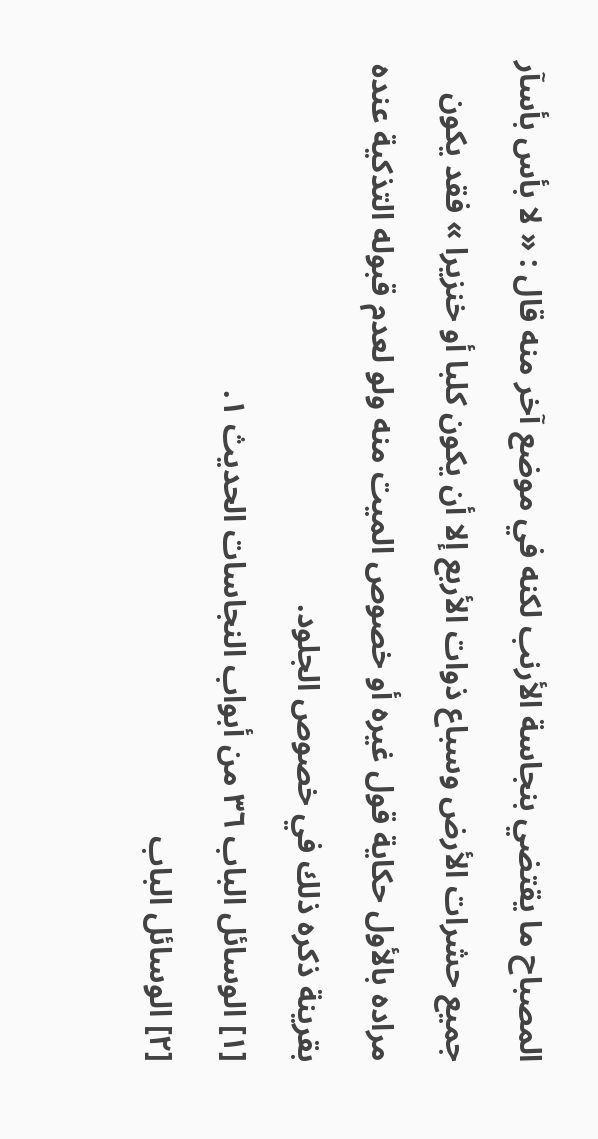المصباح ما يقتضي بنجاسة الأرنب لكنه في موضع آخر منه قال : « لا بأس بأسآر جميع حشرات الأرض وسباع ذوات الأربع إلا أن يكون كلبا أو خنزيرا » فقد يكون مراده بالأول حكاية قول غيره أو خصوص الميت منه ولو لعدم قبوله التذكية عنده بقرينة ذكره ذلك في خصوص الجلود.
[١] الوسائل الباب ٣٦ من أبواب النجاسات الحديث ١.
[٢] الوسائل الباب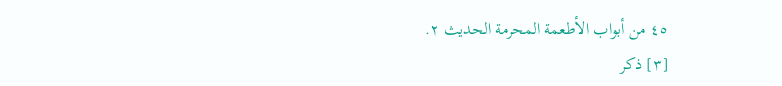٤٥ من أبواب الأطعمة المحرمة الحديث ٢.
[٣] ذكر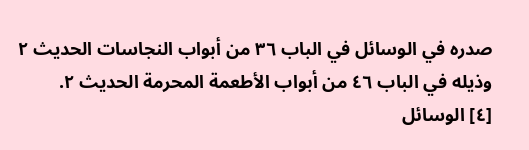صدره في الوسائل في الباب ٣٦ من أبواب النجاسات الحديث ٢ وذيله في الباب ٤٦ من أبواب الأطعمة المحرمة الحديث ٢.
[٤] الوسائل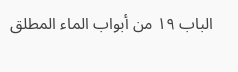الباب ١٩ من أبواب الماء المطلق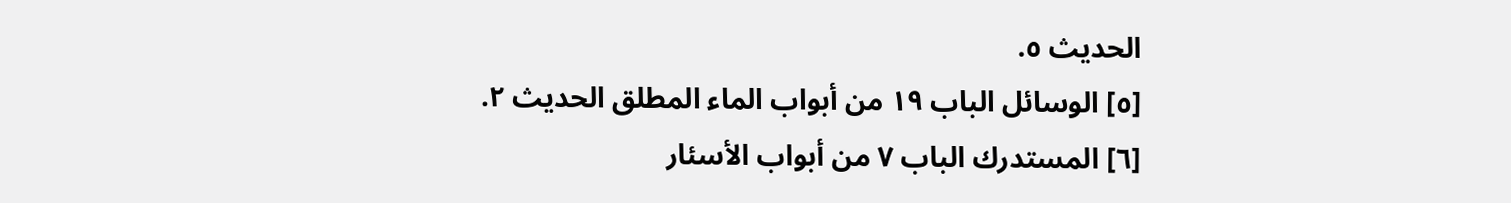الحديث ٥.
[٥] الوسائل الباب ١٩ من أبواب الماء المطلق الحديث ٢.
[٦] المستدرك الباب ٧ من أبواب الأسئار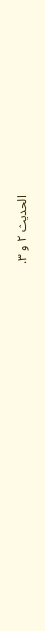الحديث ٢ و ٣.